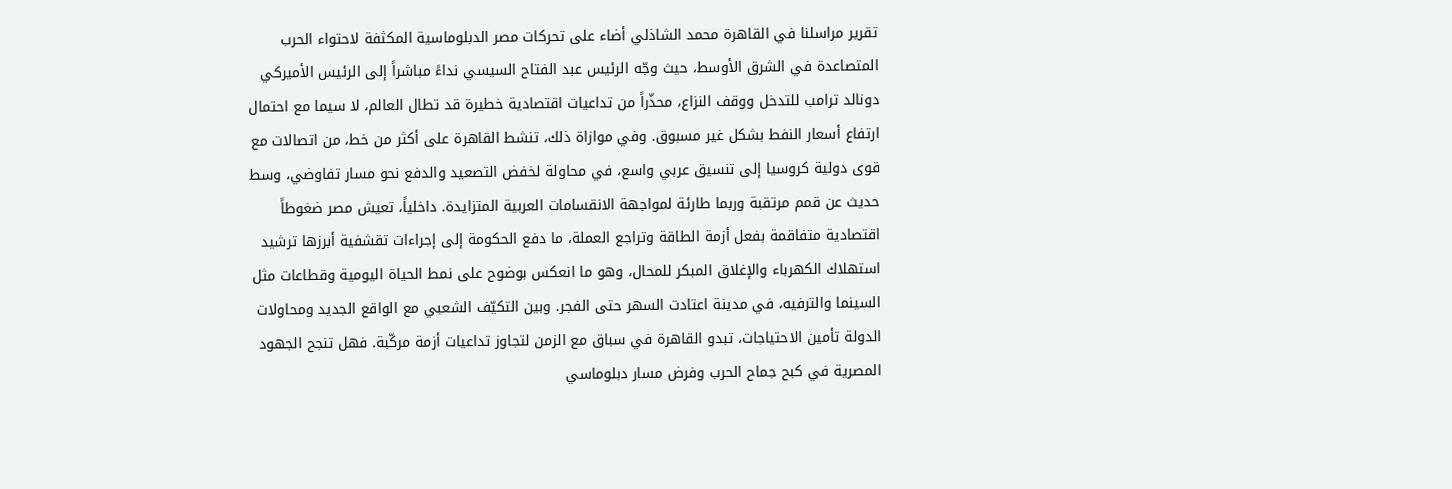تقرير مراسلنا في القاهرة محمد الشاذلي أضاء على تحركات مصر الدبلوماسية المكثفة لاحتواء الحرب المتصاعدة في الشرق الأوسط، حيث وجّه الرئيس عبد الفتاح السيسي نداءً مباشراً إلى الرئيس الأميركي دونالد ترامب للتدخل ووقف النزاع، محذّراً من تداعيات اقتصادية خطيرة قد تطال العالم، لا سيما مع احتمال ارتفاع أسعار النفط بشكل غير مسبوق. وفي موازاة ذلك، تنشط القاهرة على أكثر من خط، من اتصالات مع قوى دولية كروسيا إلى تنسيق عربي واسع، في محاولة لخفض التصعيد والدفع نحو مسار تفاوضي، وسط حديث عن قمم مرتقبة وربما طارئة لمواجهة الانقسامات العربية المتزايدة. داخلياً، تعيش مصر ضغوطاً اقتصادية متفاقمة بفعل أزمة الطاقة وتراجع العملة، ما دفع الحكومة إلى إجراءات تقشفية أبرزها ترشيد استهلاك الكهرباء والإغلاق المبكر للمحال، وهو ما انعكس بوضوح على نمط الحياة اليومية وقطاعات مثل السينما والترفيه، في مدينة اعتادت السهر حتى الفجر. وبين التكيّف الشعبي مع الواقع الجديد ومحاولات الدولة تأمين الاحتياجات، تبدو القاهرة في سباق مع الزمن لتجاوز تداعيات أزمة مركّبة. فهل تنجح الجهود المصرية في كبح جماح الحرب وفرض مسار دبلوماسي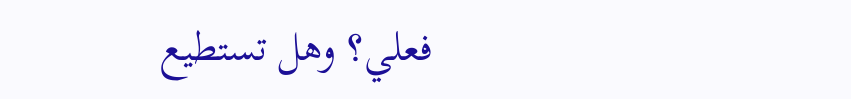فعلي؟ وهل تستطيع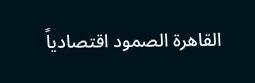القاهرة الصمود اقتصادياً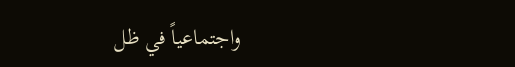واجتماعياً في ظل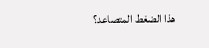هذا الضغط المتصاعد؟